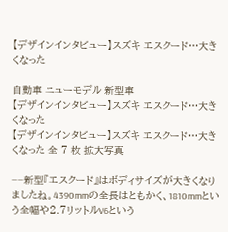【デザインインタビュー】スズキ エスクード…大きくなった

自動車 ニューモデル 新型車
【デザインインタビュー】スズキ エスクード…大きくなった
【デザインインタビュー】スズキ エスクード…大きくなった 全 7 枚 拡大写真

−−新型『エスクード』はボディサイズが大きくなりましたね。4390mmの全長はともかく、1810mmという全幅や2.7リットルV6という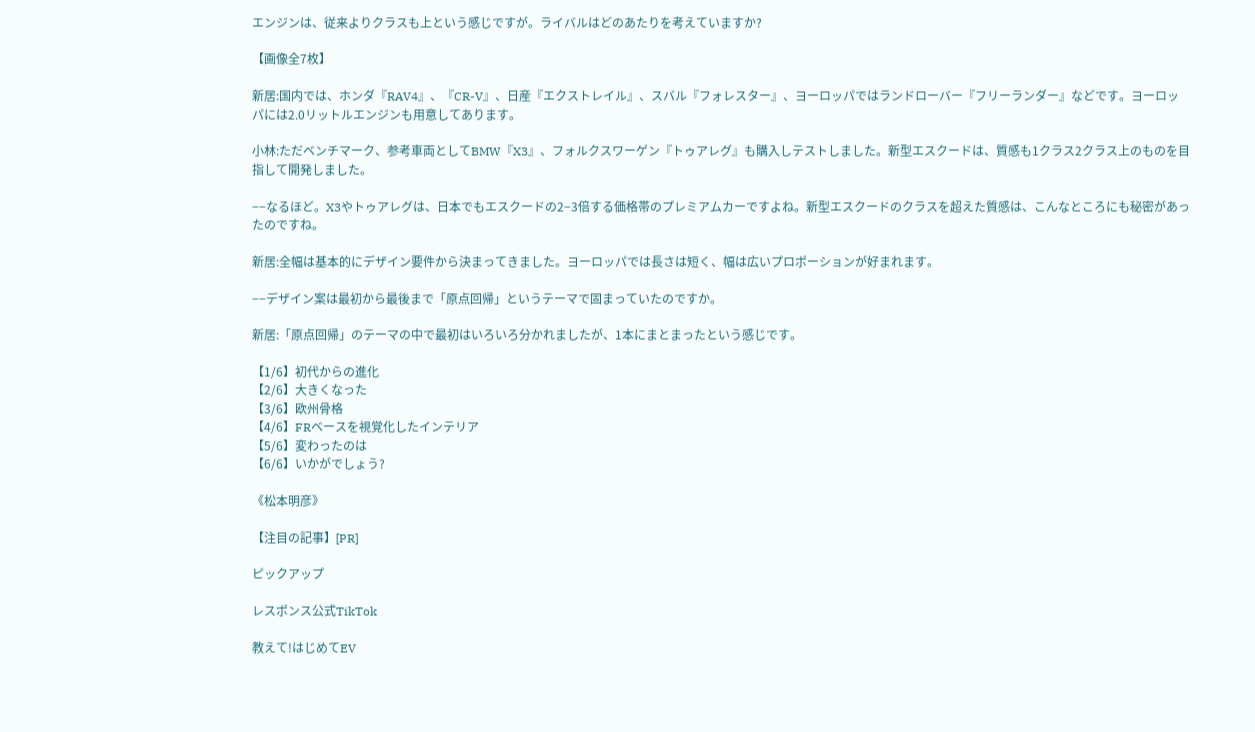エンジンは、従来よりクラスも上という感じですが。ライバルはどのあたりを考えていますか?

【画像全7枚】

新居:国内では、ホンダ『RAV4』、『CR-V』、日産『エクストレイル』、スバル『フォレスター』、ヨーロッパではランドローバー『フリーランダー』などです。ヨーロッパには2.0リットルエンジンも用意してあります。

小林:ただベンチマーク、参考車両としてBMW『X3』、フォルクスワーゲン『トゥアレグ』も購入しテストしました。新型エスクードは、質感も1クラス2クラス上のものを目指して開発しました。

−−なるほど。X3やトゥアレグは、日本でもエスクードの2−3倍する価格帯のプレミアムカーですよね。新型エスクードのクラスを超えた質感は、こんなところにも秘密があったのですね。

新居:全幅は基本的にデザイン要件から決まってきました。ヨーロッパでは長さは短く、幅は広いプロポーションが好まれます。

−−デザイン案は最初から最後まで「原点回帰」というテーマで固まっていたのですか。

新居:「原点回帰」のテーマの中で最初はいろいろ分かれましたが、1本にまとまったという感じです。

【1/6】初代からの進化
【2/6】大きくなった
【3/6】欧州骨格
【4/6】FRベースを視覚化したインテリア
【5/6】変わったのは
【6/6】いかがでしょう?

《松本明彦》

【注目の記事】[PR]

ピックアップ

レスポンス公式TikTok

教えて!はじめてEV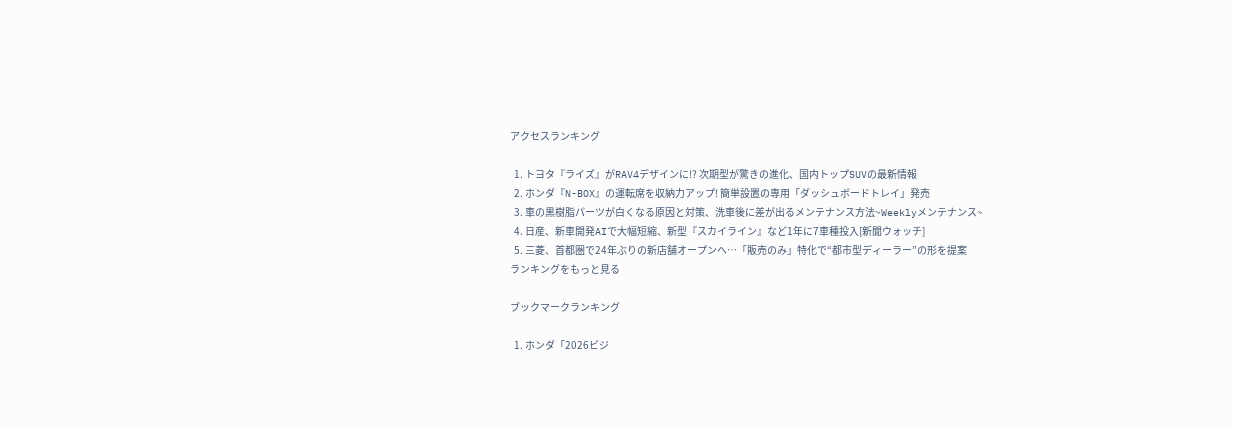アクセスランキング

  1. トヨタ『ライズ』がRAV4デザインに!? 次期型が驚きの進化、国内トップSUVの最新情報
  2. ホンダ『N-BOX』の運転席を収納力アップ! 簡単設置の専用「ダッシュボードトレイ」発売
  3. 車の黒樹脂パーツが白くなる原因と対策、洗車後に差が出るメンテナンス方法~Weeklyメンテナンス~
  4. 日産、新車開発AIで大幅短縮、新型『スカイライン』など1年に7車種投入[新聞ウォッチ]
  5. 三菱、首都圏で24年ぶりの新店舗オープンへ…「販売のみ」特化で“都市型ディーラー”の形を提案
ランキングをもっと見る

ブックマークランキング

  1. ホンダ「2026ビジ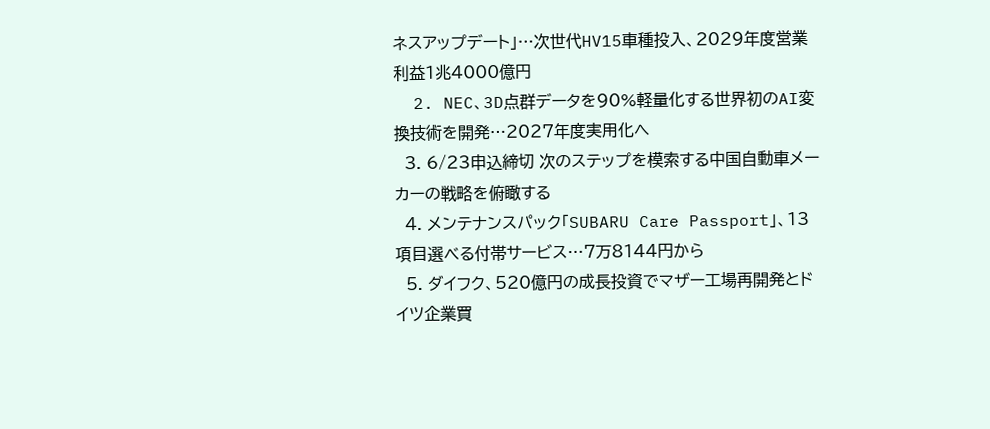ネスアップデート」…次世代HV15車種投入、2029年度営業利益1兆4000億円
  2. NEC、3D点群データを90%軽量化する世界初のAI変換技術を開発…2027年度実用化へ
  3. 6/23申込締切 次のステップを模索する中国自動車メーカーの戦略を俯瞰する
  4. メンテナンスパック「SUBARU Care Passport」、13項目選べる付帯サービス…7万8144円から
  5. ダイフク、520億円の成長投資でマザー工場再開発とドイツ企業買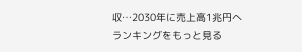収…2030年に売上高1兆円へ
ランキングをもっと見る